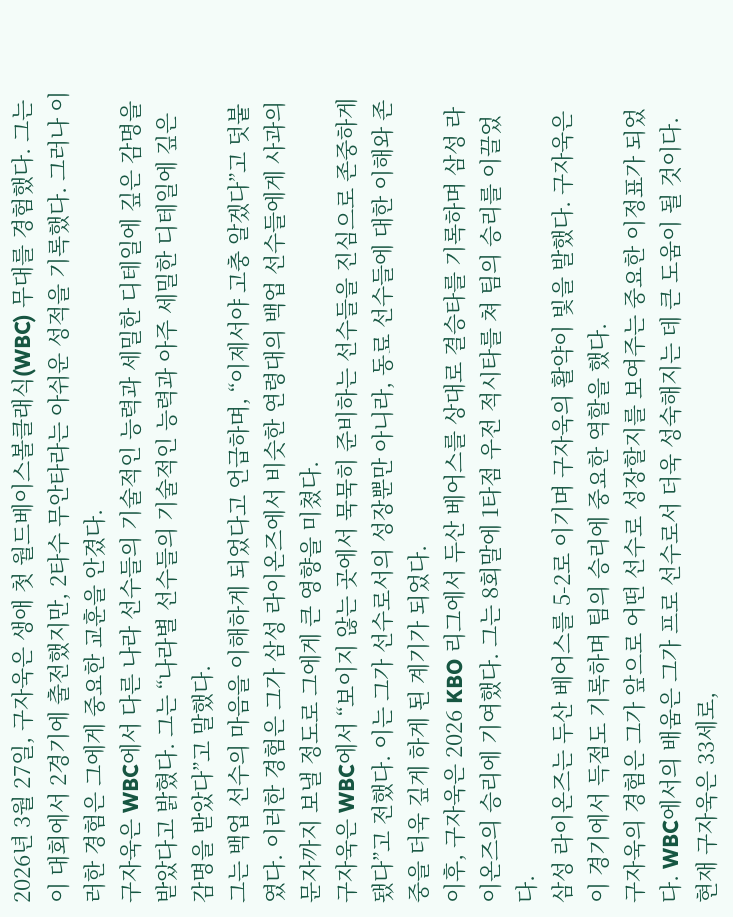2026년 3월 27일, 구자욱은 생애 첫 월드베이스볼클래식(WBC) 무대를 경험했다. 그는 이 대회에서 2경기에 출전했지만, 2타수 무안타라는 아쉬운 성적을 기록했다. 그러나 이러한 경험은 그에게 중요한 교훈을 안겼다.
구자욱은 WBC에서 다른 나라 선수들의 기술적인 능력과 세밀한 디테일에 깊은 감명을 받았다고 밝혔다. 그는 “나라별 선수들의 기술적인 능력과 아주 세밀한 디테일에 깊은 감명을 받았다”고 말했다.
그는 백업 선수의 마음을 이해하게 되었다고 언급하며, “이제서야 고충 알겠다”고 덧붙였다. 이러한 경험은 그가 삼성 라이온즈에서 비슷한 연령대의 백업 선수들에게 사과의 문자까지 보낼 정도로 그에게 큰 영향을 미쳤다.
구자욱은 WBC에서 “보이지 않는 곳에서 묵묵히 준비하는 선수들을 진심으로 존중하게 됐다”고 전했다. 이는 그가 선수로서의 성장뿐만 아니라, 동료 선수들에 대한 이해와 존중을 더욱 깊게 하게 된 계기가 되었다.
이후, 구자욱은 2026 KBO 리그에서 두산 베어스를 상대로 결승타를 기록하며 삼성 라이온즈의 승리에 기여했다. 그는 8회말에 1타점 우전 적시타를 쳐 팀의 승리를 이끌었다.
삼성 라이온즈는 두산 베어스를 5-2로 이기며 구자욱의 활약이 빛을 발했다. 구자욱은 이 경기에서 득점도 기록하며 팀의 승리에 중요한 역할을 했다.
구자욱의 경험은 그가 앞으로 어떤 선수로 성장할지를 보여주는 중요한 이정표가 되었다. WBC에서의 배움은 그가 프로 선수로서 더욱 성숙해지는 데 큰 도움이 될 것이다.
현재 구자욱은 33세로,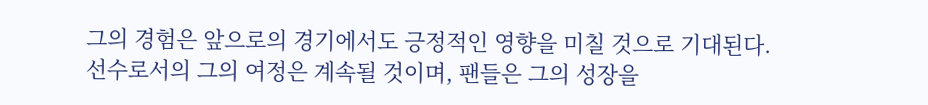그의 경험은 앞으로의 경기에서도 긍정적인 영향을 미칠 것으로 기대된다. 선수로서의 그의 여정은 계속될 것이며, 팬들은 그의 성장을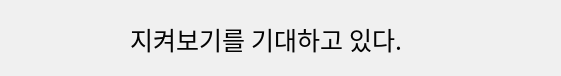지켜보기를 기대하고 있다.